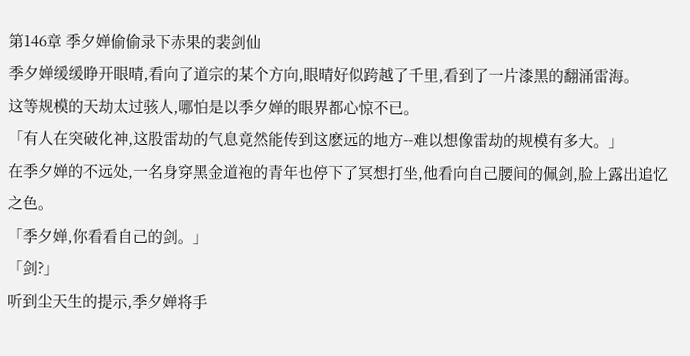第146章 季夕婵偷偷录下赤果的裴剑仙
季夕婵缓缓睁开眼晴,看向了道宗的某个方向,眼晴好似跨越了千里,看到了一片漆黑的翻涌雷海。
这等规模的天劫太过骇人,哪怕是以季夕婵的眼界都心惊不已。
「有人在突破化神,这股雷劫的气息竟然能传到这麽远的地方--难以想像雷劫的规模有多大。」
在季夕婵的不远处,一名身穿黑金道袍的青年也停下了冥想打坐,他看向自己腰间的佩剑,脸上露出追忆之色。
「季夕婵,你看看自己的剑。」
「剑?」
听到尘天生的提示,季夕婵将手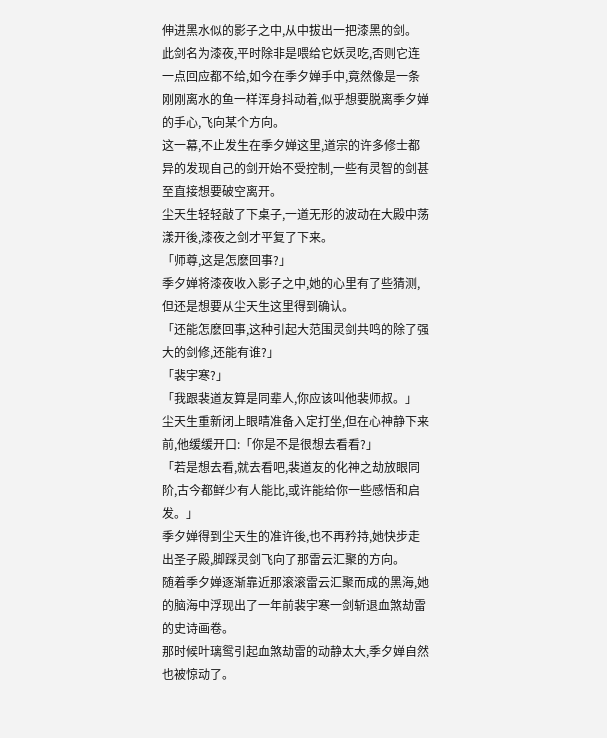伸进黑水似的影子之中,从中拔出一把漆黑的剑。
此剑名为漆夜,平时除非是喂给它妖灵吃,否则它连一点回应都不给,如今在季夕婵手中,竟然像是一条刚刚离水的鱼一样浑身抖动着,似乎想要脱离季夕婵的手心,飞向某个方向。
这一幕,不止发生在季夕婵这里,道宗的许多修士都异的发现自己的剑开始不受控制,一些有灵智的剑甚至直接想要破空离开。
尘天生轻轻敲了下桌子,一道无形的波动在大殿中荡漾开後,漆夜之剑才平复了下来。
「师尊,这是怎麽回事?」
季夕婵将漆夜收入影子之中,她的心里有了些猜测,但还是想要从尘天生这里得到确认。
「还能怎麽回事,这种引起大范围灵剑共鸣的除了强大的剑修,还能有谁?」
「裴宇寒?」
「我跟裴道友算是同辈人,你应该叫他裴师叔。」
尘天生重新闭上眼晴准备入定打坐,但在心神静下来前,他缓缓开口:「你是不是很想去看看?」
「若是想去看,就去看吧,裴道友的化神之劫放眼同阶,古今都鲜少有人能比,或许能给你一些感悟和启发。」
季夕婵得到尘天生的准许後,也不再矜持,她快步走出圣子殿,脚踩灵剑飞向了那雷云汇聚的方向。
随着季夕婵逐渐靠近那滚滚雷云汇聚而成的黑海,她的脑海中浮现出了一年前裴宇寒一剑斩退血煞劫雷的史诗画卷。
那时候叶璃鸳引起血煞劫雷的动静太大,季夕婵自然也被惊动了。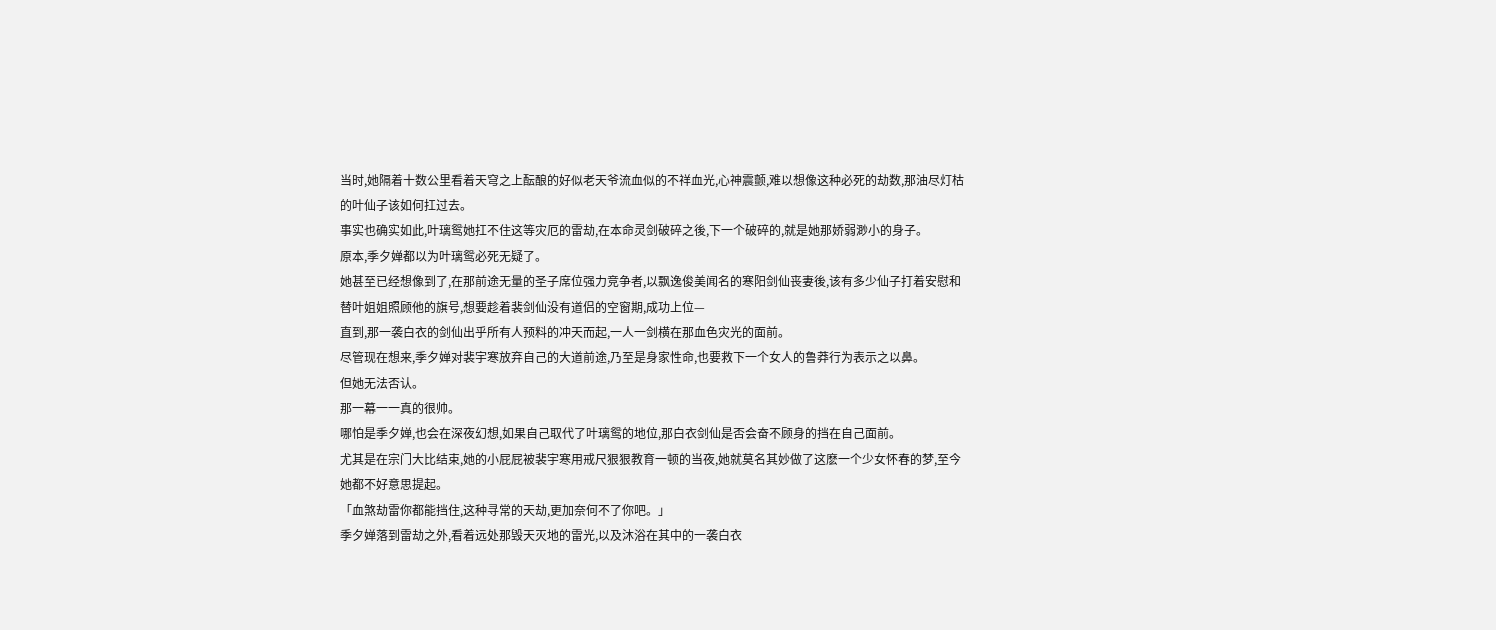当时,她隔着十数公里看着天穹之上酝酿的好似老天爷流血似的不祥血光,心神震颤,难以想像这种必死的劫数,那油尽灯枯的叶仙子该如何扛过去。
事实也确实如此,叶璃鸳她扛不住这等灾厄的雷劫,在本命灵剑破碎之後,下一个破碎的,就是她那娇弱渺小的身子。
原本,季夕婵都以为叶璃鸳必死无疑了。
她甚至已经想像到了,在那前途无量的圣子席位强力竞争者,以飘逸俊美闻名的寒阳剑仙丧妻後,该有多少仙子打着安慰和替叶姐姐照顾他的旗号,想要趁着裴剑仙没有道侣的空窗期,成功上位—
直到,那一袭白衣的剑仙出乎所有人预料的冲天而起,一人一剑横在那血色灾光的面前。
尽管现在想来,季夕婵对裴宇寒放弃自己的大道前途,乃至是身家性命,也要救下一个女人的鲁莽行为表示之以鼻。
但她无法否认。
那一幕一一真的很帅。
哪怕是季夕婵,也会在深夜幻想,如果自己取代了叶璃鸳的地位,那白衣剑仙是否会奋不顾身的挡在自己面前。
尤其是在宗门大比结束,她的小屁屁被裴宇寒用戒尺狠狠教育一顿的当夜,她就莫名其妙做了这麽一个少女怀春的梦,至今她都不好意思提起。
「血煞劫雷你都能挡住,这种寻常的天劫,更加奈何不了你吧。」
季夕婵落到雷劫之外,看着远处那毁天灭地的雷光,以及沐浴在其中的一袭白衣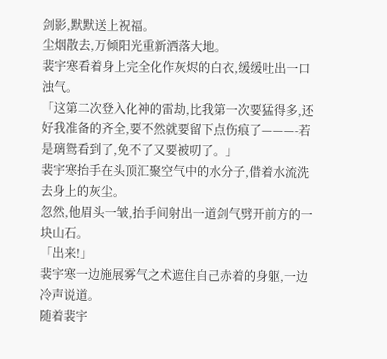剑影,默默送上祝福。
尘烟散去,万倾阳光重新洒落大地。
裴宇寒看着身上完全化作灰烬的白衣,缓缓吐出一口浊气。
「这第二次登入化神的雷劫,比我第一次要猛得多,还好我准备的齐全,要不然就要留下点伤痕了———-若是璃鸳看到了,免不了又要被叨了。」
裴宇寒抬手在头顶汇聚空气中的水分子,借着水流洗去身上的灰尘。
忽然,他眉头一皱,抬手间射出一道剑气劈开前方的一块山石。
「出来!」
裴宇寒一边施展雾气之术遮住自己赤着的身躯,一边冷声说道。
随着裴宇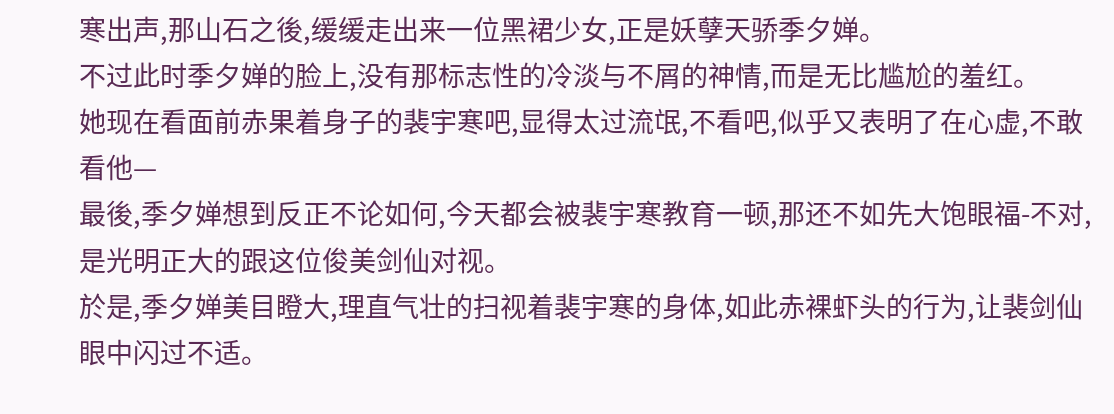寒出声,那山石之後,缓缓走出来一位黑裙少女,正是妖孽天骄季夕婵。
不过此时季夕婵的脸上,没有那标志性的冷淡与不屑的神情,而是无比尴尬的羞红。
她现在看面前赤果着身子的裴宇寒吧,显得太过流氓,不看吧,似乎又表明了在心虚,不敢看他—
最後,季夕婵想到反正不论如何,今天都会被裴宇寒教育一顿,那还不如先大饱眼福-不对,是光明正大的跟这位俊美剑仙对视。
於是,季夕婵美目瞪大,理直气壮的扫视着裴宇寒的身体,如此赤裸虾头的行为,让裴剑仙眼中闪过不适。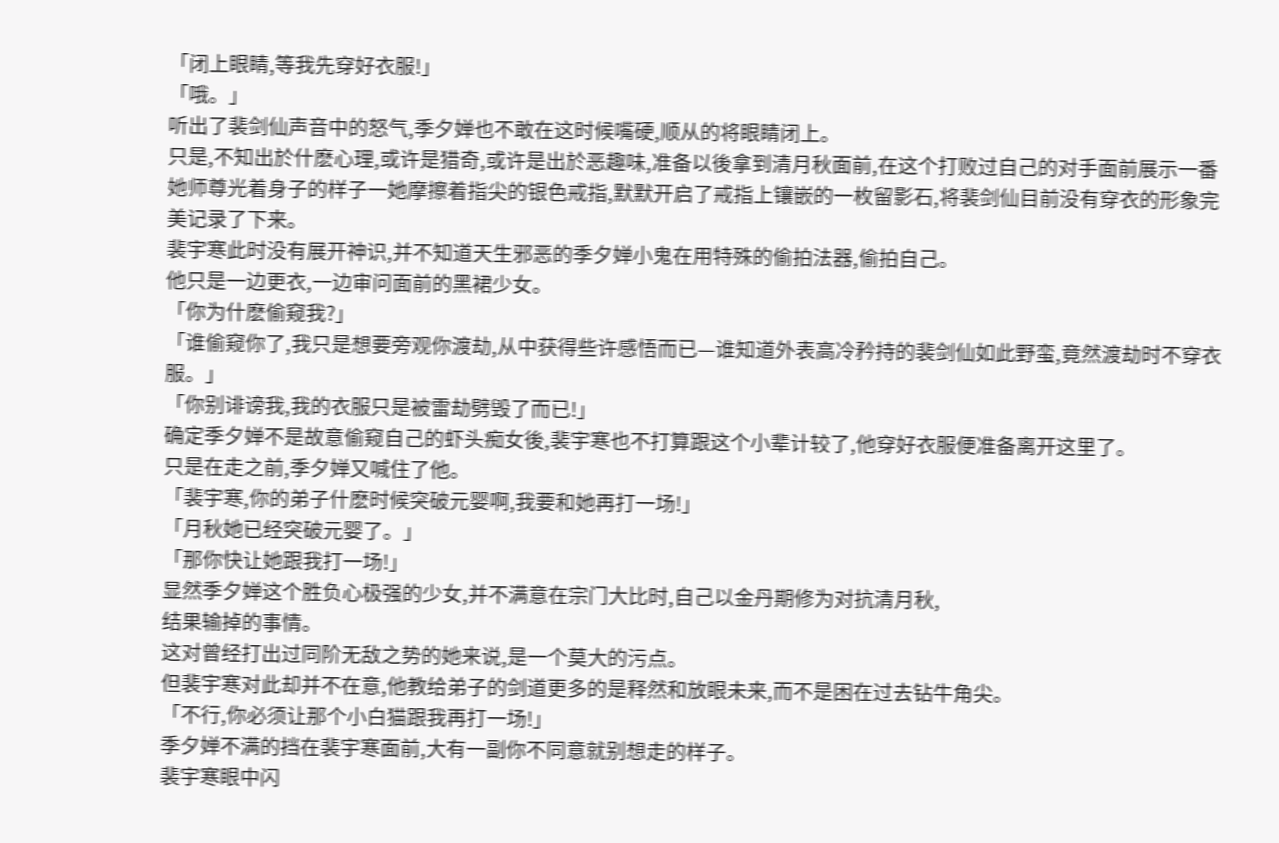「闭上眼睛,等我先穿好衣服!」
「哦。」
听出了裴剑仙声音中的怒气,季夕婵也不敢在这时候嘴硬,顺从的将眼睛闭上。
只是,不知出於什麽心理,或许是猎奇,或许是出於恶趣味,准备以後拿到清月秋面前,在这个打败过自己的对手面前展示一番她师尊光着身子的样子一她摩擦着指尖的银色戒指,默默开启了戒指上镶嵌的一枚留影石,将裴剑仙目前没有穿衣的形象完美记录了下来。
裴宇寒此时没有展开神识,并不知道天生邪恶的季夕婵小鬼在用特殊的偷拍法器,偷拍自己。
他只是一边更衣,一边审问面前的黑裙少女。
「你为什麽偷窥我?」
「谁偷窥你了,我只是想要旁观你渡劫,从中获得些许感悟而已—谁知道外表高冷矜持的裴剑仙如此野蛮,竟然渡劫时不穿衣服。」
「你别诽谤我,我的衣服只是被雷劫劈毁了而已!」
确定季夕婵不是故意偷窥自己的虾头痴女後,裴宇寒也不打算跟这个小辈计较了,他穿好衣服便准备离开这里了。
只是在走之前,季夕婵又喊住了他。
「裴宇寒,你的弟子什麽时候突破元婴啊,我要和她再打一场!」
「月秋她已经突破元婴了。」
「那你快让她跟我打一场!」
显然季夕婵这个胜负心极强的少女,并不满意在宗门大比时,自己以金丹期修为对抗清月秋,
结果输掉的事情。
这对曾经打出过同阶无敌之势的她来说,是一个莫大的污点。
但裴宇寒对此却并不在意,他教给弟子的剑道更多的是释然和放眼未来,而不是困在过去钻牛角尖。
「不行,你必须让那个小白猫跟我再打一场!」
季夕婵不满的挡在裴宇寒面前,大有一副你不同意就别想走的样子。
裴宇寒眼中闪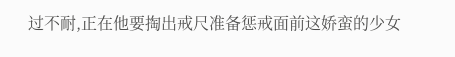过不耐,正在他要掏出戒尺准备惩戒面前这娇蛮的少女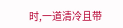时,一道清冷且带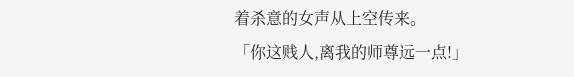着杀意的女声从上空传来。
「你这贱人,离我的师尊远一点!」